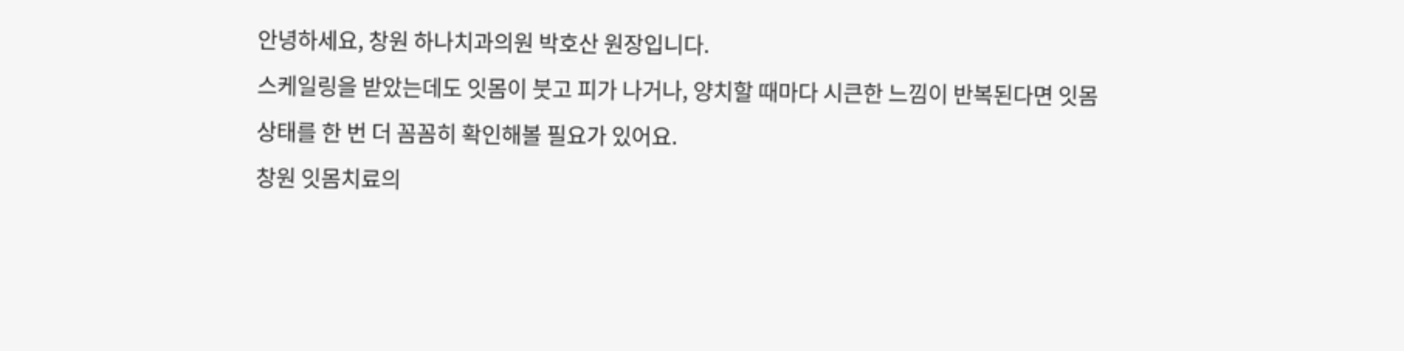안녕하세요, 창원 하나치과의원 박호산 원장입니다.
스케일링을 받았는데도 잇몸이 붓고 피가 나거나, 양치할 때마다 시큰한 느낌이 반복된다면 잇몸 상태를 한 번 더 꼼꼼히 확인해볼 필요가 있어요.
창원 잇몸치료의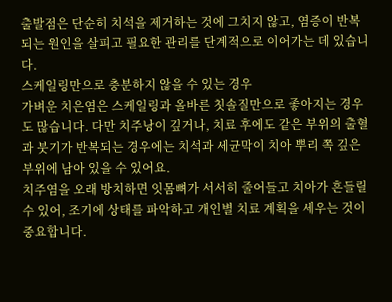출발점은 단순히 치석을 제거하는 것에 그치지 않고, 염증이 반복되는 원인을 살피고 필요한 관리를 단계적으로 이어가는 데 있습니다.
스케일링만으로 충분하지 않을 수 있는 경우
가벼운 치은염은 스케일링과 올바른 칫솔질만으로 좋아지는 경우도 많습니다. 다만 치주낭이 깊거나, 치료 후에도 같은 부위의 출혈과 붓기가 반복되는 경우에는 치석과 세균막이 치아 뿌리 쪽 깊은 부위에 남아 있을 수 있어요.
치주염을 오래 방치하면 잇몸뼈가 서서히 줄어들고 치아가 흔들릴 수 있어, 조기에 상태를 파악하고 개인별 치료 계획을 세우는 것이 중요합니다.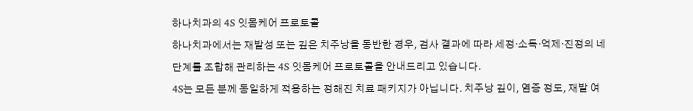하나치과의 4S 잇몸케어 프로토콜
하나치과에서는 재발성 또는 깊은 치주낭을 동반한 경우, 검사 결과에 따라 세정·소독·억제·진정의 네 단계를 조합해 관리하는 4S 잇몸케어 프로토콜을 안내드리고 있습니다.
4S는 모든 분께 동일하게 적용하는 정해진 치료 패키지가 아닙니다. 치주낭 깊이, 염증 정도, 재발 여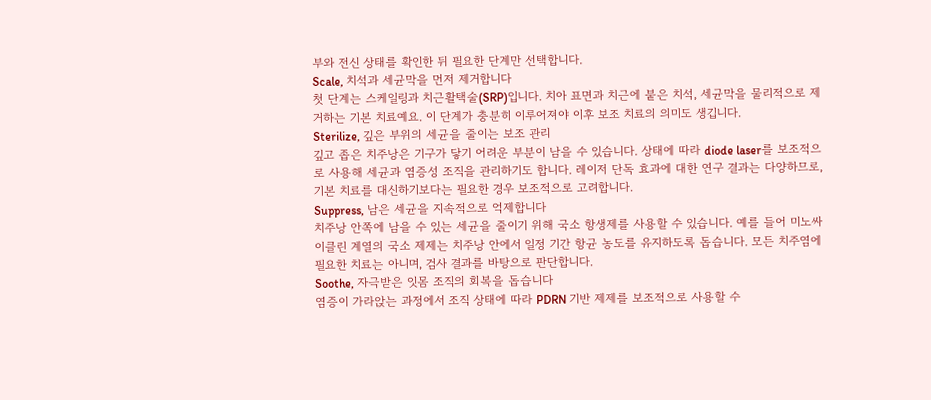부와 전신 상태를 확인한 뒤 필요한 단계만 선택합니다.
Scale, 치석과 세균막을 먼저 제거합니다
첫 단계는 스케일링과 치근활택술(SRP)입니다. 치아 표면과 치근에 붙은 치석, 세균막을 물리적으로 제거하는 기본 치료예요. 이 단계가 충분히 이루어져야 이후 보조 치료의 의미도 생깁니다.
Sterilize, 깊은 부위의 세균을 줄이는 보조 관리
깊고 좁은 치주낭은 기구가 닿기 어려운 부분이 남을 수 있습니다. 상태에 따라 diode laser를 보조적으로 사용해 세균과 염증성 조직을 관리하기도 합니다. 레이저 단독 효과에 대한 연구 결과는 다양하므로, 기본 치료를 대신하기보다는 필요한 경우 보조적으로 고려합니다.
Suppress, 남은 세균을 지속적으로 억제합니다
치주낭 안쪽에 남을 수 있는 세균을 줄이기 위해 국소 항생제를 사용할 수 있습니다. 예를 들어 미노싸이클린 계열의 국소 제제는 치주낭 안에서 일정 기간 항균 농도를 유지하도록 돕습니다. 모든 치주염에 필요한 치료는 아니며, 검사 결과를 바탕으로 판단합니다.
Soothe, 자극받은 잇몸 조직의 회복을 돕습니다
염증이 가라앉는 과정에서 조직 상태에 따라 PDRN 기반 제제를 보조적으로 사용할 수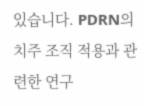있습니다. PDRN의 치주 조직 적용과 관련한 연구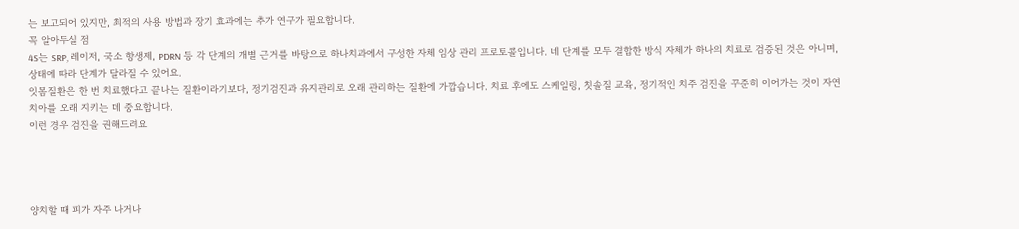는 보고되어 있지만, 최적의 사용 방법과 장기 효과에는 추가 연구가 필요합니다.
꼭 알아두실 점
4S는 SRP, 레이저, 국소 항생제, PDRN 등 각 단계의 개별 근거를 바탕으로 하나치과에서 구성한 자체 임상 관리 프로토콜입니다. 네 단계를 모두 결합한 방식 자체가 하나의 치료로 검증된 것은 아니며, 상태에 따라 단계가 달라질 수 있어요.
잇몸질환은 한 번 치료했다고 끝나는 질환이라기보다, 정기검진과 유지관리로 오래 관리하는 질환에 가깝습니다. 치료 후에도 스케일링, 칫솔질 교육, 정기적인 치주 검진을 꾸준히 이어가는 것이 자연치아를 오래 지키는 데 중요합니다.
이런 경우 검진을 권해드려요




양치할 때 피가 자주 나거나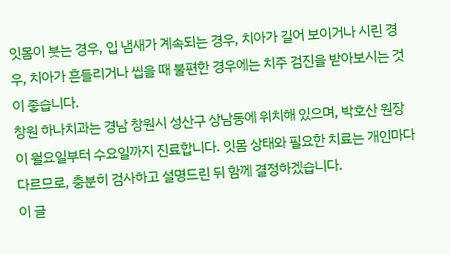잇몸이 붓는 경우, 입 냄새가 계속되는 경우, 치아가 길어 보이거나 시린 경우, 치아가 흔들리거나 씹을 때 불편한 경우에는 치주 검진을 받아보시는 것이 좋습니다.
창원 하나치과는 경남 창원시 성산구 상남동에 위치해 있으며, 박호산 원장이 월요일부터 수요일까지 진료합니다. 잇몸 상태와 필요한 치료는 개인마다 다르므로, 충분히 검사하고 설명드린 뒤 함께 결정하겠습니다.
이 글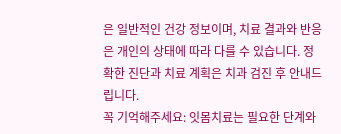은 일반적인 건강 정보이며, 치료 결과와 반응은 개인의 상태에 따라 다를 수 있습니다. 정확한 진단과 치료 계획은 치과 검진 후 안내드립니다.
꼭 기억해주세요: 잇몸치료는 필요한 단계와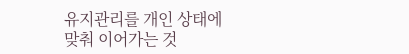유지관리를 개인 상태에 맞춰 이어가는 것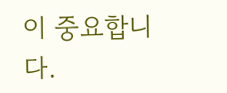이 중요합니다.